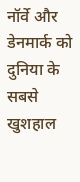नॉर्वे और डेनमार्क को दुनिया के सबसे खुशहाल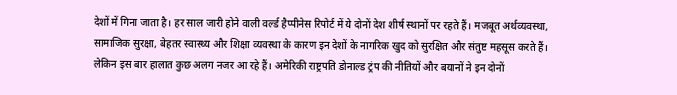देशों में गिना जाता है। हर साल जारी होने वाली वर्ल्ड हैप्पीनेस रिपोर्ट में ये दोनों देश शीर्ष स्थानों पर रहते हैं। मजबूत अर्थव्यवस्था, सामाजिक सुरक्षा, बेहतर स्वास्थ्य और शिक्षा व्यवस्था के कारण इन देशों के नागरिक खुद को सुरक्षित और संतुष्ट महसूस करते हैं। लेकिन इस बार हालात कुछ अलग नजर आ रहे हैं। अमेरिकी राष्ट्रपति डोनाल्ड ट्रंप की नीतियों और बयानों ने इन दोनों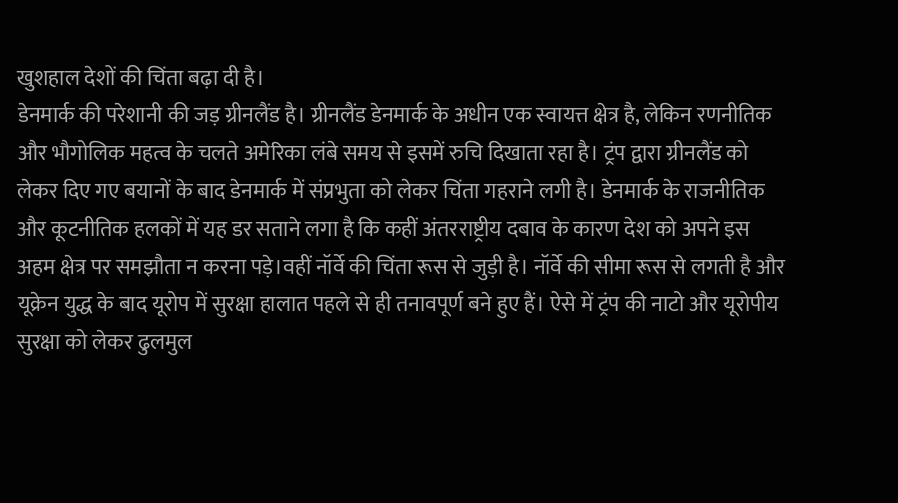खुशहाल देशों की चिंता बढ़ा दी है।
डेनमार्क की परेशानी की जड़ ग्रीनलैंड है। ग्रीनलैंड डेनमार्क के अधीन एक स्वायत्त क्षेत्र है, लेकिन रणनीतिक और भौगोलिक महत्व के चलते अमेरिका लंबे समय से इसमें रुचि दिखाता रहा है। ट्रंप द्वारा ग्रीनलैंड को लेकर दिए गए बयानों के बाद डेनमार्क में संप्रभुता को लेकर चिंता गहराने लगी है। डेनमार्क के राजनीतिक और कूटनीतिक हलकों में यह डर सताने लगा है कि कहीं अंतरराष्ट्रीय दबाव के कारण देश को अपने इस अहम क्षेत्र पर समझौता न करना पड़े।वहीं नॉर्वे की चिंता रूस से जुड़ी है। नॉर्वे की सीमा रूस से लगती है और यूक्रेन युद्ध के बाद यूरोप में सुरक्षा हालात पहले से ही तनावपूर्ण बने हुए हैं। ऐसे में ट्रंप की नाटो और यूरोपीय सुरक्षा को लेकर ढुलमुल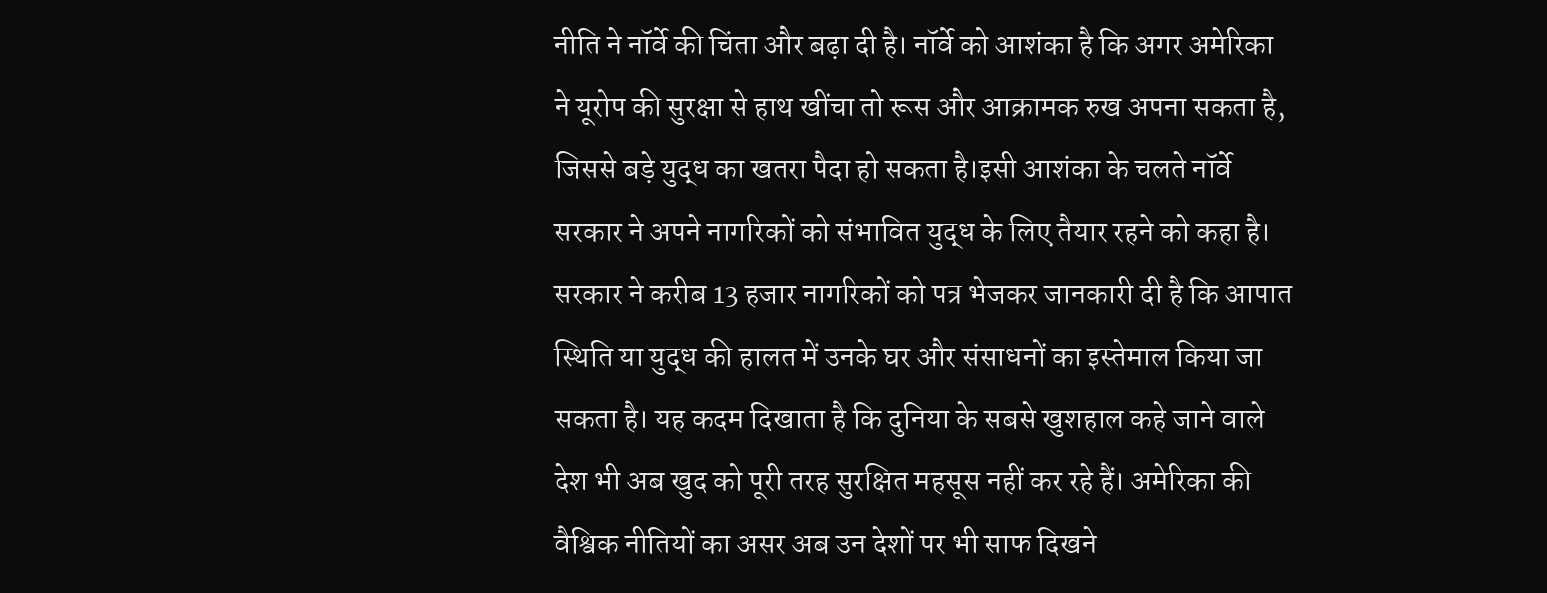नीति ने नॉर्वे की चिंता और बढ़ा दी है। नॉर्वे को आशंका है कि अगर अमेरिका ने यूरोप की सुरक्षा से हाथ खींचा तो रूस और आक्रामक रुख अपना सकता है, जिससे बड़े युद्ध का खतरा पैदा हो सकता है।इसी आशंका के चलते नॉर्वे सरकार ने अपने नागरिकों को संभावित युद्ध के लिए तैयार रहने को कहा है। सरकार ने करीब 13 हजार नागरिकों को पत्र भेजकर जानकारी दी है कि आपात स्थिति या युद्ध की हालत में उनके घर और संसाधनों का इस्तेमाल किया जा सकता है। यह कदम दिखाता है कि दुनिया के सबसे खुशहाल कहे जाने वाले देश भी अब खुद को पूरी तरह सुरक्षित महसूस नहीं कर रहे हैं। अमेरिका की वैश्विक नीतियों का असर अब उन देशों पर भी साफ दिखने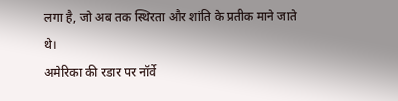लगा है, जो अब तक स्थिरता और शांति के प्रतीक माने जाते थे।
अमेरिका की रडार पर नॉर्वे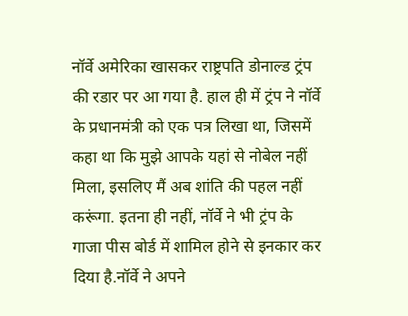नॉर्वे अमेरिका खासकर राष्ट्रपति डोनाल्ड ट्रंप की रडार पर आ गया है. हाल ही में ट्रंप ने नॉर्वे के प्रधानमंत्री को एक पत्र लिखा था, जिसमें कहा था कि मुझे आपके यहां से नोबेल नहीं मिला, इसलिए मैं अब शांति की पहल नहीं करूंगा. इतना ही नहीं, नॉर्वे ने भी ट्रंप के गाजा पीस बोर्ड में शामिल होने से इनकार कर दिया है.नॉर्वे ने अपने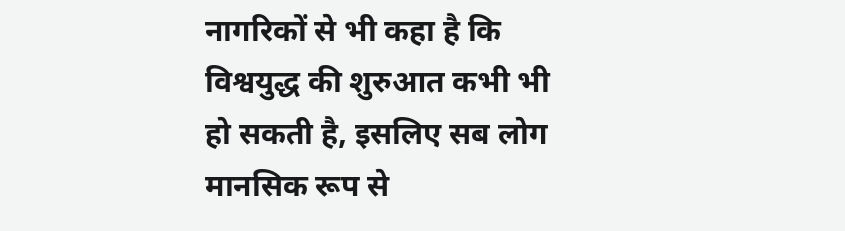नागरिकों से भी कहा है कि विश्वयुद्ध की शुरुआत कभी भी हो सकती है, इसलिए सब लोग मानसिक रूप से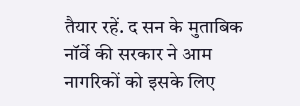तैयार रहें. द सन के मुताबिक नॉर्वे की सरकार ने आम नागरिकों को इसके लिए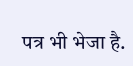पत्र भी भेजा है.